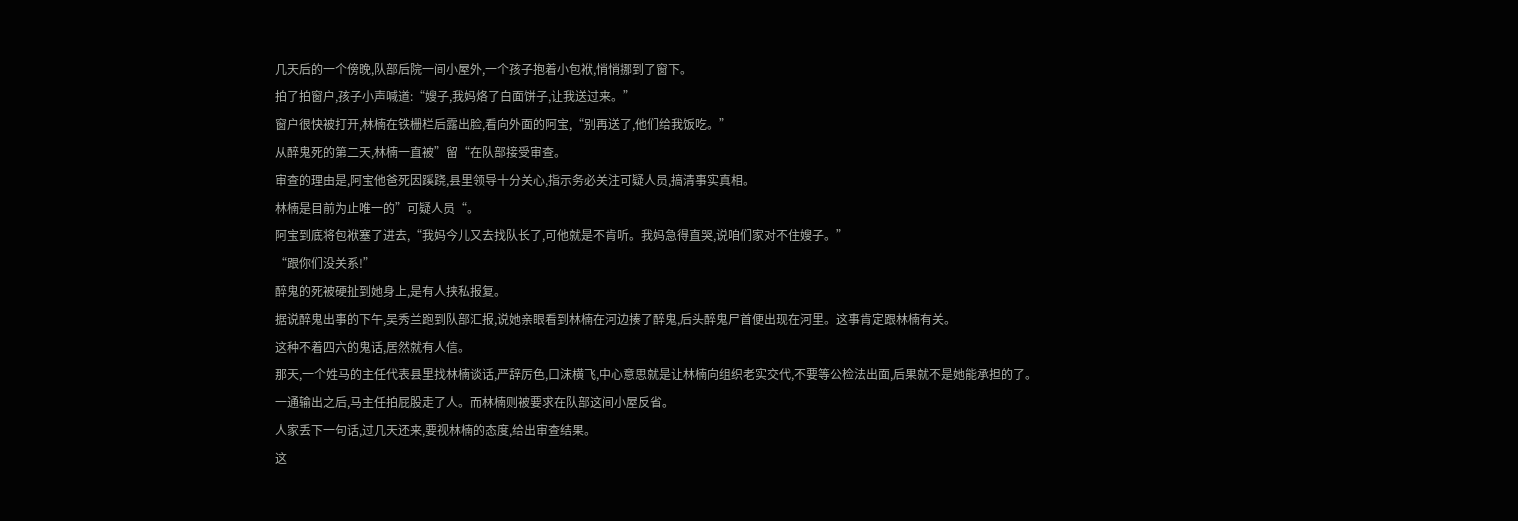几天后的一个傍晚,队部后院一间小屋外,一个孩子抱着小包袱,悄悄挪到了窗下。
拍了拍窗户,孩子小声喊道:“嫂子,我妈烙了白面饼子,让我送过来。”
窗户很快被打开,林楠在铁栅栏后露出脸,看向外面的阿宝,“别再送了,他们给我饭吃。”
从醉鬼死的第二天,林楠一直被”留“在队部接受审查。
审查的理由是,阿宝他爸死因蹊跷,县里领导十分关心,指示务必关注可疑人员,搞清事实真相。
林楠是目前为止唯一的”可疑人员“。
阿宝到底将包袱塞了进去,“我妈今儿又去找队长了,可他就是不肯听。我妈急得直哭,说咱们家对不住嫂子。”
“跟你们没关系!”
醉鬼的死被硬扯到她身上,是有人挟私报复。
据说醉鬼出事的下午,吴秀兰跑到队部汇报,说她亲眼看到林楠在河边揍了醉鬼,后头醉鬼尸首便出现在河里。这事肯定跟林楠有关。
这种不着四六的鬼话,居然就有人信。
那天,一个姓马的主任代表县里找林楠谈话,严辞厉色,口沫横飞,中心意思就是让林楠向组织老实交代,不要等公检法出面,后果就不是她能承担的了。
一通输出之后,马主任拍屁股走了人。而林楠则被要求在队部这间小屋反省。
人家丢下一句话,过几天还来,要视林楠的态度,给出审查结果。
这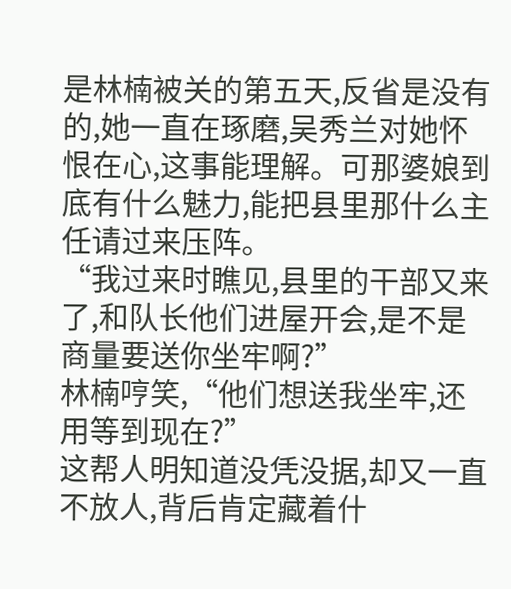是林楠被关的第五天,反省是没有的,她一直在琢磨,吴秀兰对她怀恨在心,这事能理解。可那婆娘到底有什么魅力,能把县里那什么主任请过来压阵。
“我过来时瞧见,县里的干部又来了,和队长他们进屋开会,是不是商量要送你坐牢啊?”
林楠哼笑,“他们想送我坐牢,还用等到现在?”
这帮人明知道没凭没据,却又一直不放人,背后肯定藏着什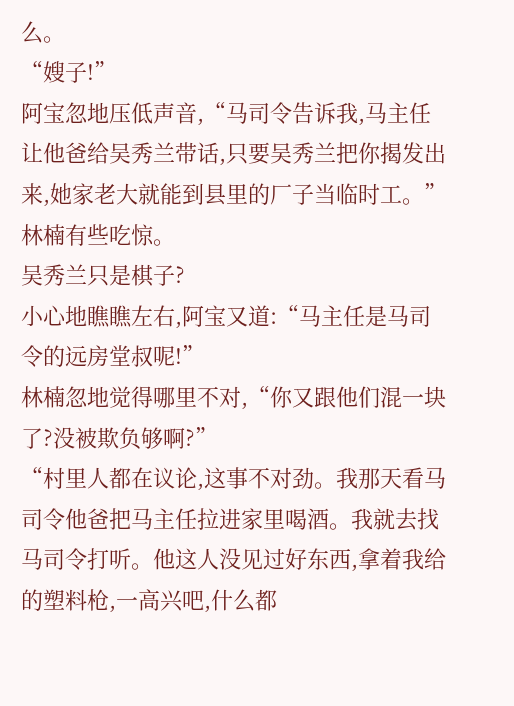么。
“嫂子!”
阿宝忽地压低声音,“马司令告诉我,马主任让他爸给吴秀兰带话,只要吴秀兰把你揭发出来,她家老大就能到县里的厂子当临时工。”
林楠有些吃惊。
吴秀兰只是棋子?
小心地瞧瞧左右,阿宝又道:“马主任是马司令的远房堂叔呢!”
林楠忽地觉得哪里不对,“你又跟他们混一块了?没被欺负够啊?”
“村里人都在议论,这事不对劲。我那天看马司令他爸把马主任拉进家里喝酒。我就去找马司令打听。他这人没见过好东西,拿着我给的塑料枪,一高兴吧,什么都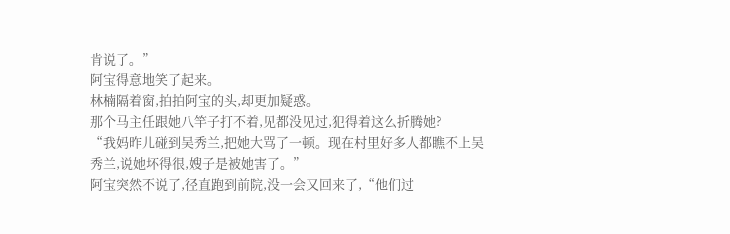肯说了。”
阿宝得意地笑了起来。
林楠隔着窗,拍拍阿宝的头,却更加疑惑。
那个马主任跟她八竿子打不着,见都没见过,犯得着这么折腾她?
“我妈昨儿碰到吴秀兰,把她大骂了一顿。现在村里好多人都瞧不上吴秀兰,说她坏得很,嫂子是被她害了。”
阿宝突然不说了,径直跑到前院,没一会又回来了,“他们过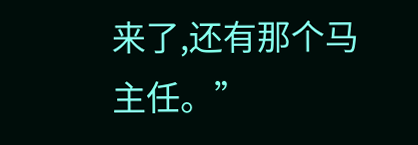来了,还有那个马主任。”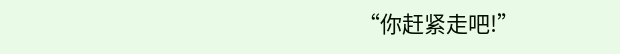“你赶紧走吧!”